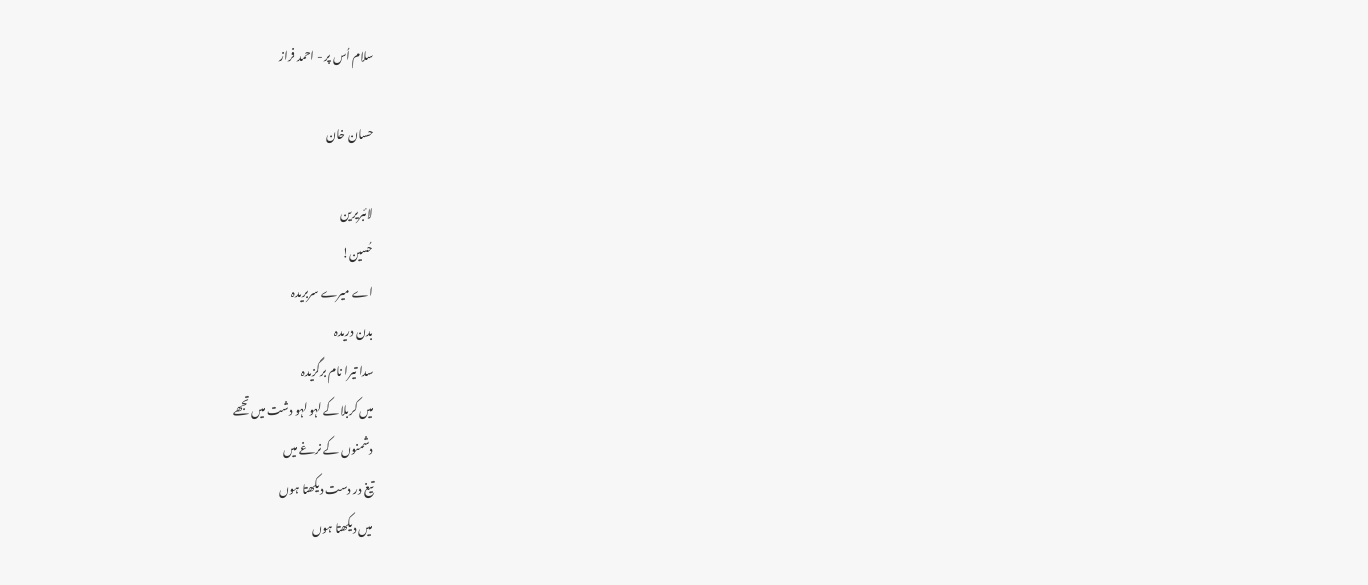سلام اُس پر - احمد فراز

حسان خان

لائبریرین
حُسین!
اے میرے سربریدہ
بدن دریدہ
سدا تیرا نام برگزیدہ
میں کربلا کے لہو لہو دشت میں تجھے
دشمنوں کے نرغے میں
تیغ در دست دیکھتا ہوں
میں دیکھتا ہوں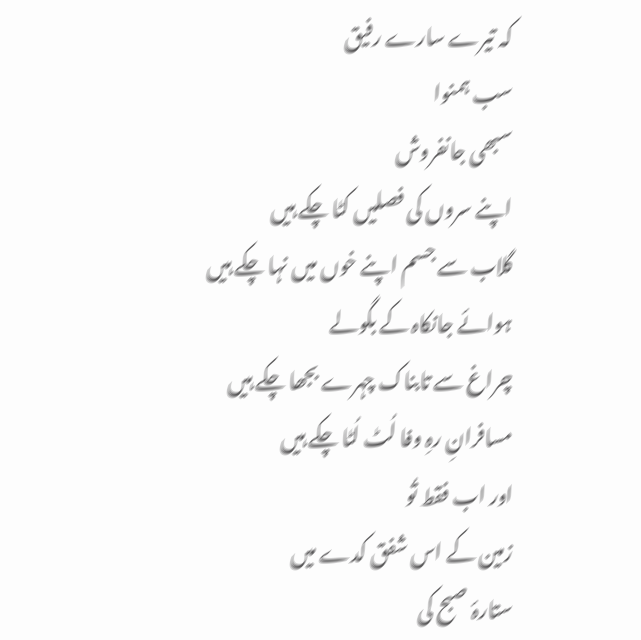کہ تیرے سارے رفیق
سب ہمنوا
سبھی جانفروش
اپنے سروں کی فصلیں کٹا چکے ہیں
گلاب سے جسم اپنے خوں میں نہا چکے ہیں
ہوائے جانکاہ کے بگولے
چراغ سے تابناک چہرے بجھا چکے ہیں
مسافرانِ رہِ وفا لُٹ لُٹا چکے ہیں
اور اب فقط تُو
زمین کے اس شفق کدے میں
ستارۂ صبح کی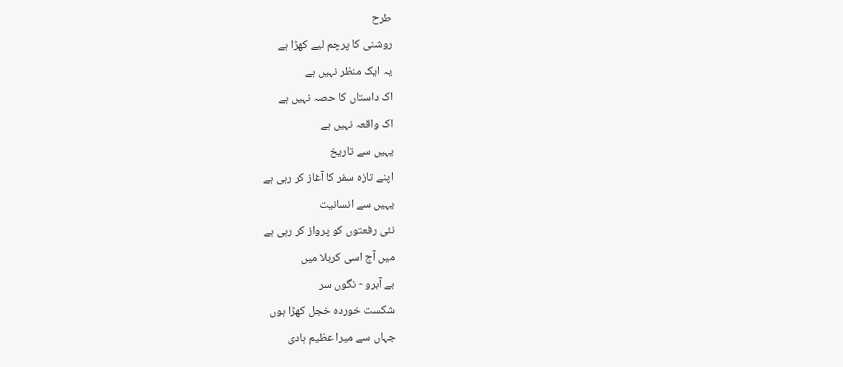طرح
روشنی کا پرچم لیے کھڑا ہے
یہ ایک منظر نہیں ہے
اک داستاں کا حصہ نہیں ہے
اک واقعہ نہیں ہے
یہیں سے تاریخ
اپنے تازہ سفر کا آغاز کر رہی ہے
یہیں سے انسانیت
نئی رفعتوں کو پرواز کر رہی ہے
میں آج اسی کربلا میں
بے آبرو - نگوں سر
شکست خوردہ خجل کھڑا ہوں
جہاں سے میرا عظیم ہادی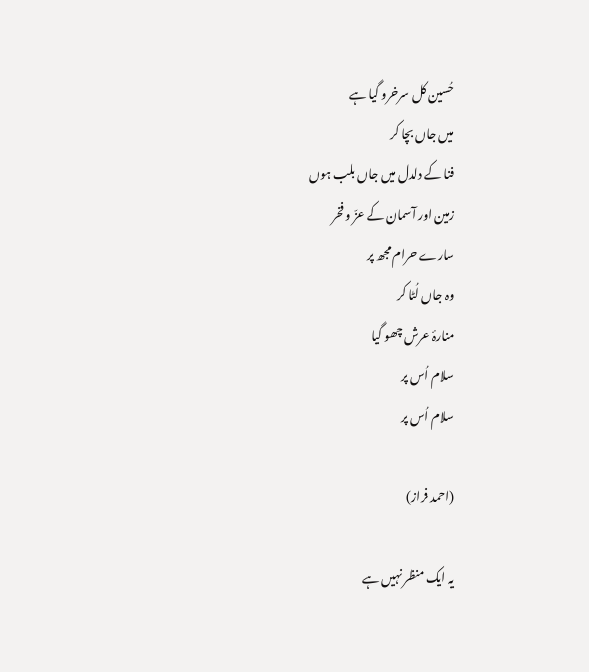حُسین کل سرخرو گیا ہے
میں جاں بچا کر
فنا کے دلدل میں جاں بلب ہوں
زمین اور آسمان کے عزّ و فخر
سارے حرام مجھ پر
وہ جاں لُٹا کر
منارۂ عرش چھو گیا
سلام اُس پر
سلام اُس پر

(احمد فراز)

یہ ایک منظر نہیں ہے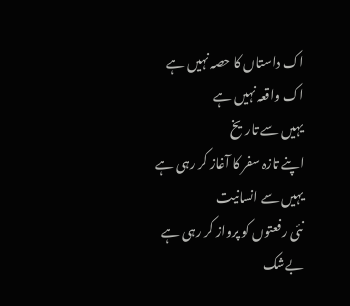اک داستاں کا حصہ نہیں ہے
اک واقعہ نہیں ہے
یہیں سے تاریخ
اپنے تازہ سفر کا آغاز کر رہی ہے
یہیں سے انسانیت
نئی رفعتوں کو پرواز کر رہی ہے
بےشک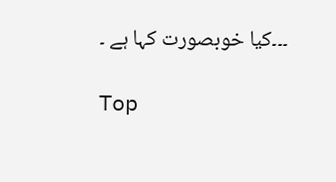۔۔۔کیا خوبصورت کہا ہے ۔

Top